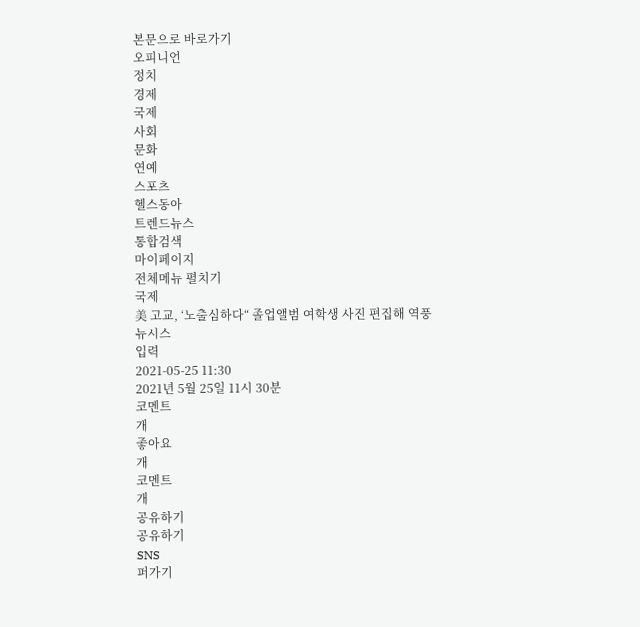본문으로 바로가기
오피니언
정치
경제
국제
사회
문화
연예
스포츠
헬스동아
트렌드뉴스
통합검색
마이페이지
전체메뉴 펼치기
국제
美 고교, ‘노출심하다“ 졸업앨범 여학생 사진 편집해 역풍
뉴시스
입력
2021-05-25 11:30
2021년 5월 25일 11시 30분
코멘트
개
좋아요
개
코멘트
개
공유하기
공유하기
SNS
퍼가기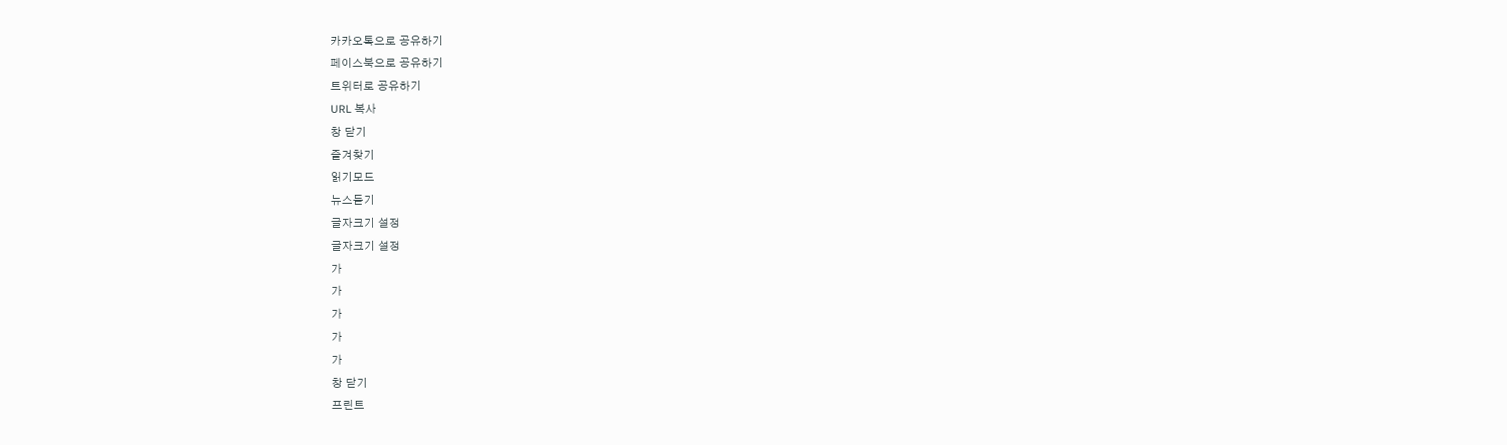카카오톡으로 공유하기
페이스북으로 공유하기
트위터로 공유하기
URL 복사
창 닫기
즐겨찾기
읽기모드
뉴스듣기
글자크기 설정
글자크기 설정
가
가
가
가
가
창 닫기
프린트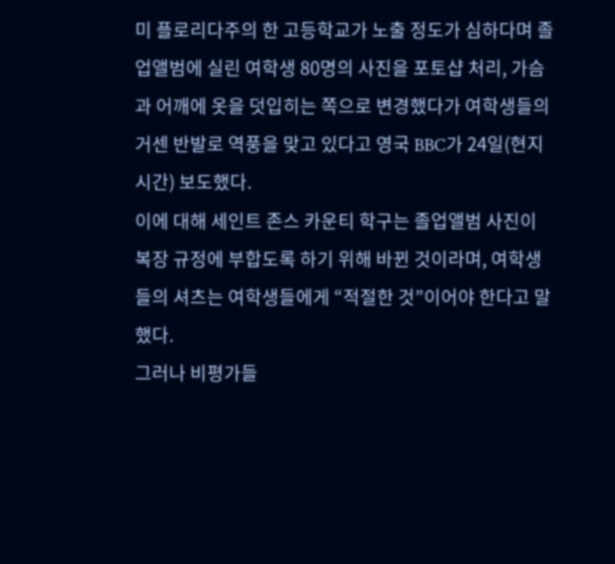미 플로리다주의 한 고등학교가 노출 정도가 심하다며 졸업앨범에 실린 여학생 80명의 사진을 포토샵 처리, 가슴과 어깨에 옷을 덧입히는 쪽으로 변경했다가 여학생들의 거센 반발로 역풍을 맞고 있다고 영국 BBC가 24일(현지시간) 보도했다.
이에 대해 세인트 존스 카운티 학구는 졸업앨범 사진이 복장 규정에 부합도록 하기 위해 바뀐 것이라며, 여학생들의 셔츠는 여학생들에게 “적절한 것”이어야 한다고 말했다.
그러나 비평가들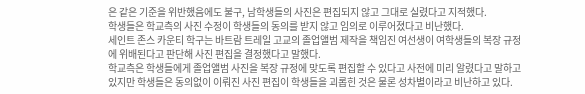은 같은 기준을 위반했음에도 불구, 남학생들의 사진은 편집되지 않고 그대로 실렸다고 지적했다.
학생들은 학교측의 사진 수정이 학생들의 동의를 받지 않고 임의로 이루어졌다고 비난했다.
세인트 존스 카운티 학구는 바트람 트레일 고교의 졸업앨범 제작을 책임진 여선생이 여학생들의 복장 규정에 위배된다고 판단해 사진 편집을 결정했다고 말했다.
학교측은 학생들에게 졸업앨범 사진을 복장 규정에 맞도록 편집할 수 있다고 사전에 미리 알렸다고 말하고 있지만 학생들은 동의없이 이뤄진 사진 편집이 학생들을 괴롭힌 것은 물론 성차별이라고 비난하고 있다.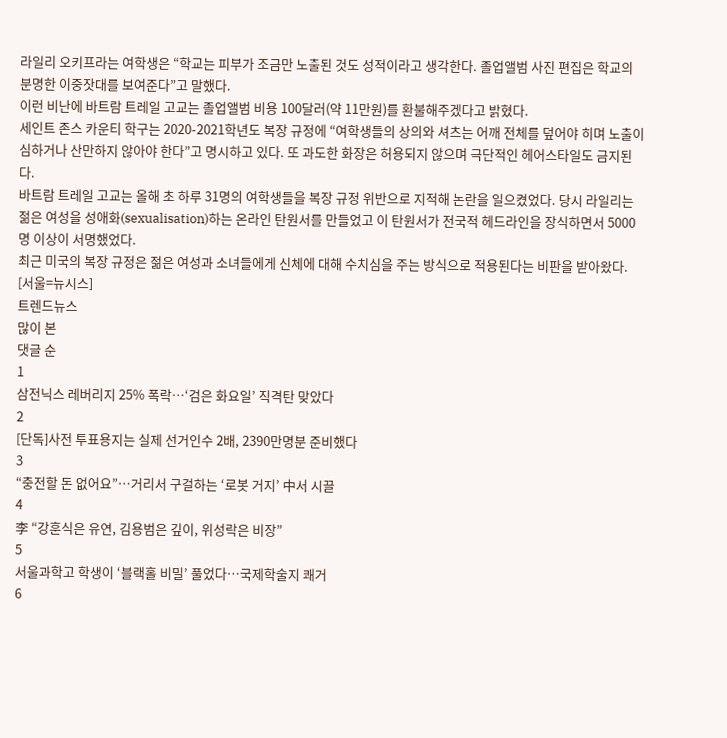라일리 오키프라는 여학생은 “학교는 피부가 조금만 노출된 것도 성적이라고 생각한다. 졸업앨범 사진 편집은 학교의 분명한 이중잣대를 보여준다”고 말했다.
이런 비난에 바트람 트레일 고교는 졸업앨범 비용 100달러(약 11만원)를 환불해주겠다고 밝혔다.
세인트 존스 카운티 학구는 2020-2021학년도 복장 규정에 “여학생들의 상의와 셔츠는 어깨 전체를 덮어야 히며 노출이 심하거나 산만하지 않아야 한다”고 명시하고 있다. 또 과도한 화장은 허용되지 않으며 극단적인 헤어스타일도 금지된다.
바트람 트레일 고교는 올해 초 하루 31명의 여학생들을 복장 규정 위반으로 지적해 논란을 일으켰었다. 당시 라일리는 젊은 여성을 성애화(sexualisation)하는 온라인 탄원서를 만들었고 이 탄원서가 전국적 헤드라인을 장식하면서 5000명 이상이 서명했었다.
최근 미국의 복장 규정은 젊은 여성과 소녀들에게 신체에 대해 수치심을 주는 방식으로 적용된다는 비판을 받아왔다.
[서울=뉴시스]
트렌드뉴스
많이 본
댓글 순
1
삼전닉스 레버리지 25% 폭락…‘검은 화요일’ 직격탄 맞았다
2
[단독]사전 투표용지는 실제 선거인수 2배, 2390만명분 준비했다
3
“충전할 돈 없어요”…거리서 구걸하는 ‘로봇 거지’ 中서 시끌
4
李 “강훈식은 유연, 김용범은 깊이, 위성락은 비장”
5
서울과학고 학생이 ‘블랙홀 비밀’ 풀었다…국제학술지 쾌거
6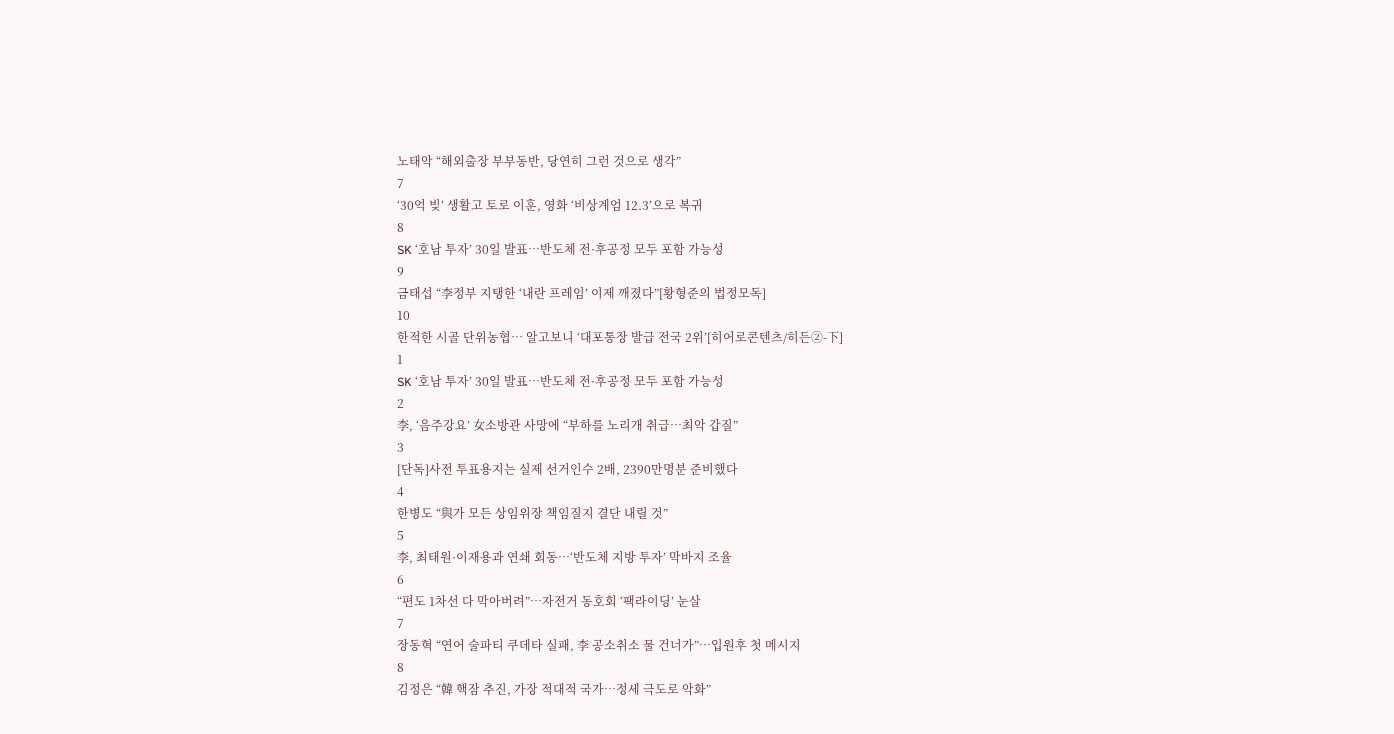노태악 “해외출장 부부동반, 당연히 그런 것으로 생각”
7
‘30억 빚’ 생활고 토로 이훈, 영화 ‘비상계엄 12.3’으로 복귀
8
SK ‘호남 투자’ 30일 발표…반도체 전·후공정 모두 포함 가능성
9
금태섭 “李정부 지탱한 ‘내란 프레임’ 이제 깨졌다”[황형준의 법정모독]
10
한적한 시골 단위농협… 알고보니 ‘대포통장 발급 전국 2위’[히어로콘텐츠/히든②-下]
1
SK ‘호남 투자’ 30일 발표…반도체 전·후공정 모두 포함 가능성
2
李, ‘음주강요’ 女소방관 사망에 “부하를 노리개 취급…최악 갑질”
3
[단독]사전 투표용지는 실제 선거인수 2배, 2390만명분 준비했다
4
한병도 “與가 모든 상임위장 책임질지 결단 내릴 것”
5
李, 최태원·이재용과 연쇄 회동…‘반도체 지방 투자’ 막바지 조율
6
“편도 1차선 다 막아버려”…자전거 동호회 ‘팩라이딩’ 눈살
7
장동혁 “연어 술파티 쿠데타 실패, 李 공소취소 물 건너가”…입원후 첫 메시지
8
김정은 “韓 핵잠 추진, 가장 적대적 국가…정세 극도로 악화”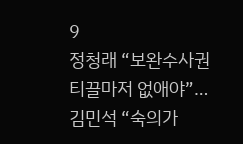9
정청래 “보완수사권 티끌마저 없애야”… 김민석 “숙의가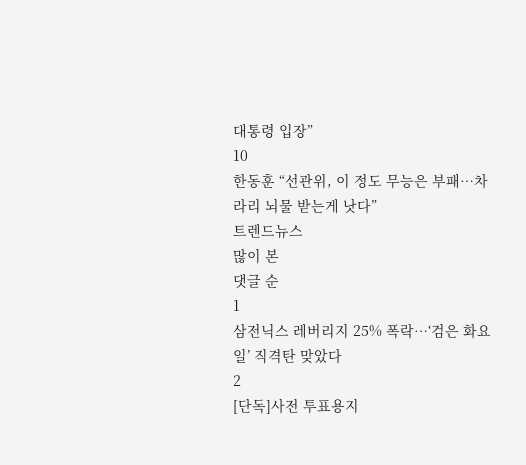대통령 입장”
10
한동훈 “선관위, 이 정도 무능은 부패…차라리 뇌물 받는게 낫다”
트렌드뉴스
많이 본
댓글 순
1
삼전닉스 레버리지 25% 폭락…‘검은 화요일’ 직격탄 맞았다
2
[단독]사전 투표용지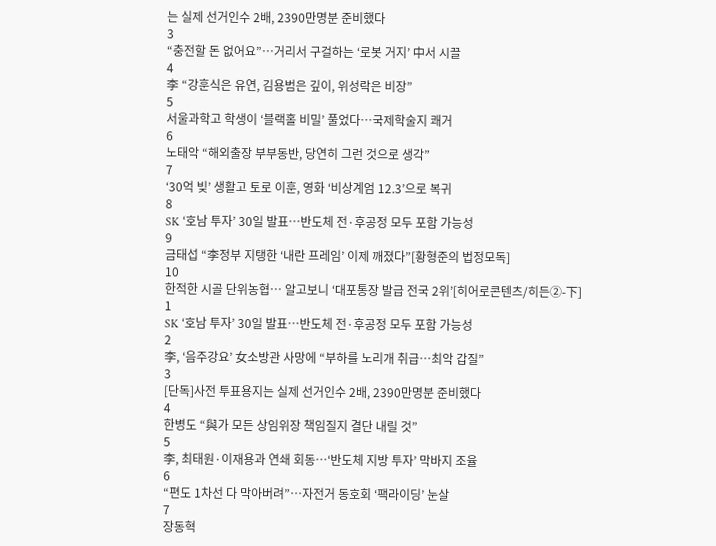는 실제 선거인수 2배, 2390만명분 준비했다
3
“충전할 돈 없어요”…거리서 구걸하는 ‘로봇 거지’ 中서 시끌
4
李 “강훈식은 유연, 김용범은 깊이, 위성락은 비장”
5
서울과학고 학생이 ‘블랙홀 비밀’ 풀었다…국제학술지 쾌거
6
노태악 “해외출장 부부동반, 당연히 그런 것으로 생각”
7
‘30억 빚’ 생활고 토로 이훈, 영화 ‘비상계엄 12.3’으로 복귀
8
SK ‘호남 투자’ 30일 발표…반도체 전·후공정 모두 포함 가능성
9
금태섭 “李정부 지탱한 ‘내란 프레임’ 이제 깨졌다”[황형준의 법정모독]
10
한적한 시골 단위농협… 알고보니 ‘대포통장 발급 전국 2위’[히어로콘텐츠/히든②-下]
1
SK ‘호남 투자’ 30일 발표…반도체 전·후공정 모두 포함 가능성
2
李, ‘음주강요’ 女소방관 사망에 “부하를 노리개 취급…최악 갑질”
3
[단독]사전 투표용지는 실제 선거인수 2배, 2390만명분 준비했다
4
한병도 “與가 모든 상임위장 책임질지 결단 내릴 것”
5
李, 최태원·이재용과 연쇄 회동…‘반도체 지방 투자’ 막바지 조율
6
“편도 1차선 다 막아버려”…자전거 동호회 ‘팩라이딩’ 눈살
7
장동혁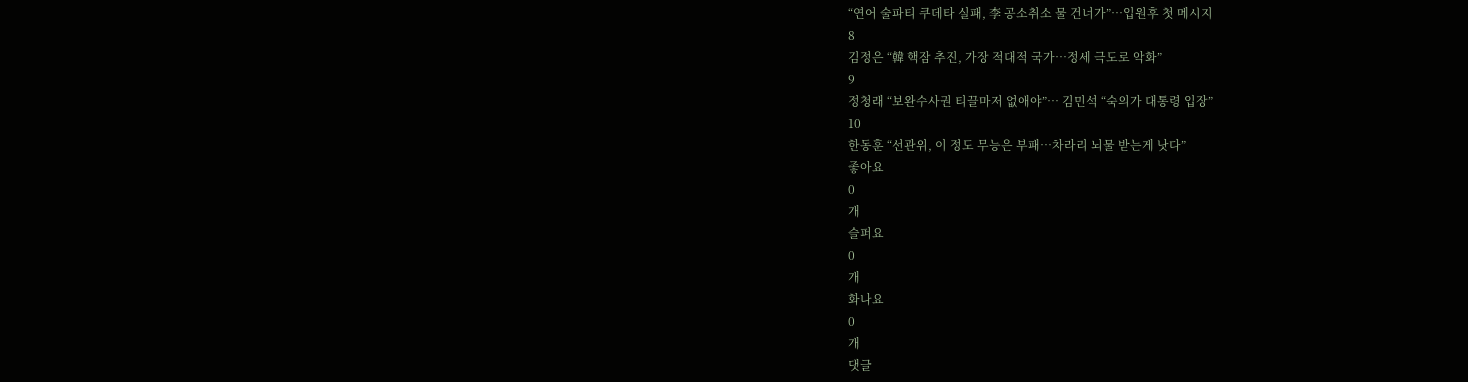“연어 술파티 쿠데타 실패, 李 공소취소 물 건너가”…입원후 첫 메시지
8
김정은 “韓 핵잠 추진, 가장 적대적 국가…정세 극도로 악화”
9
정청래 “보완수사권 티끌마저 없애야”… 김민석 “숙의가 대통령 입장”
10
한동훈 “선관위, 이 정도 무능은 부패…차라리 뇌물 받는게 낫다”
좋아요
0
개
슬퍼요
0
개
화나요
0
개
댓글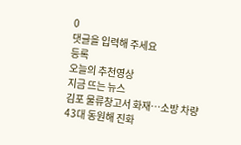0
댓글을 입력해 주세요
등록
오늘의 추천영상
지금 뜨는 뉴스
김포 물류창고서 화재…소방 차량 43대 동원해 진화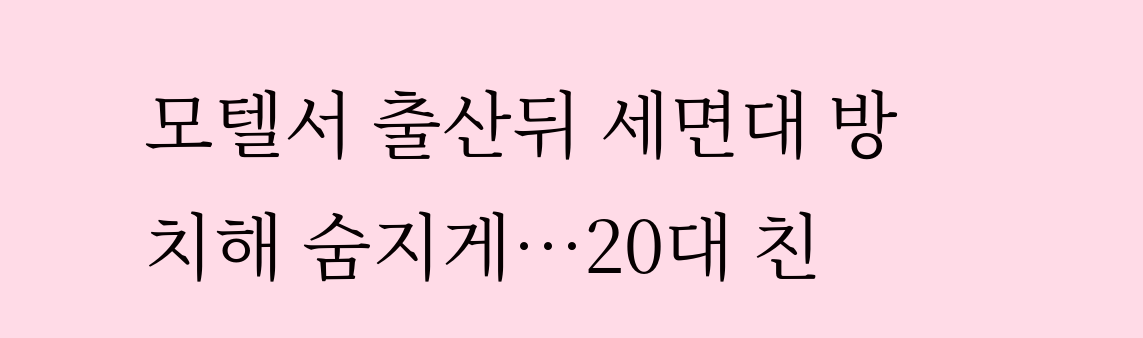모텔서 출산뒤 세면대 방치해 숨지게…20대 친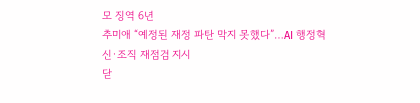모 징역 6년
추미애 “예정된 재정 파탄 막지 못했다”…AI 행정혁신·조직 재점검 지시
닫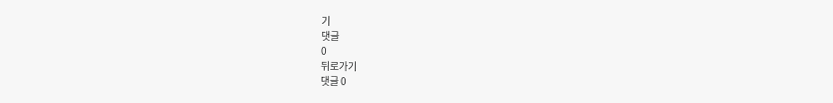기
댓글
0
뒤로가기
댓글 0